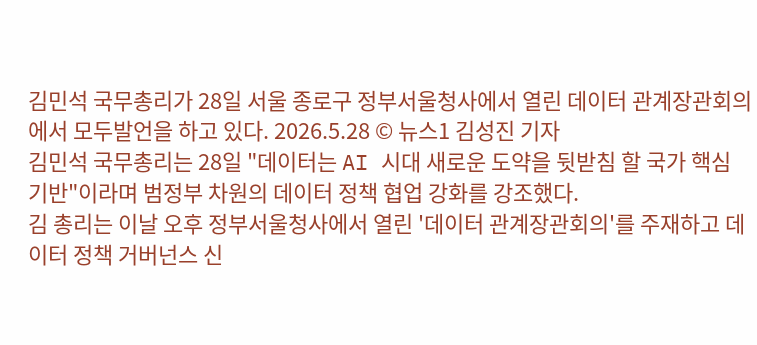김민석 국무총리가 28일 서울 종로구 정부서울청사에서 열린 데이터 관계장관회의에서 모두발언을 하고 있다. 2026.5.28 © 뉴스1 김성진 기자
김민석 국무총리는 28일 "데이터는 AI 시대 새로운 도약을 뒷받침 할 국가 핵심 기반"이라며 범정부 차원의 데이터 정책 협업 강화를 강조했다.
김 총리는 이날 오후 정부서울청사에서 열린 '데이터 관계장관회의'를 주재하고 데이터 정책 거버넌스 신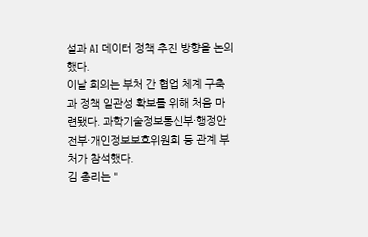설과 AI 데이터 정책 추진 방향을 논의했다.
이날 회의는 부처 간 협업 체계 구축과 정책 일관성 확보를 위해 처음 마련됐다. 과학기술정보통신부·행정안전부·개인정보보호위원회 등 관계 부처가 참석했다.
김 총리는 "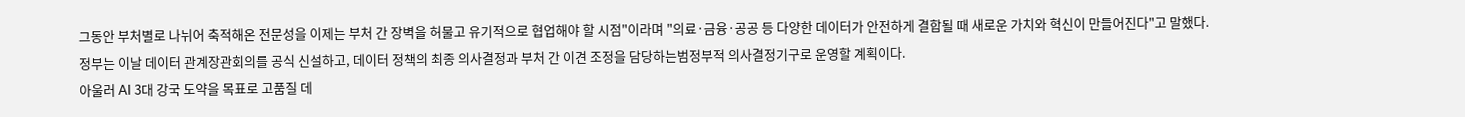그동안 부처별로 나뉘어 축적해온 전문성을 이제는 부처 간 장벽을 허물고 유기적으로 협업해야 할 시점"이라며 "의료·금융·공공 등 다양한 데이터가 안전하게 결합될 때 새로운 가치와 혁신이 만들어진다"고 말했다.
정부는 이날 데이터 관계장관회의를 공식 신설하고, 데이터 정책의 최종 의사결정과 부처 간 이견 조정을 담당하는범정부적 의사결정기구로 운영할 계획이다.
아울러 AI 3대 강국 도약을 목표로 고품질 데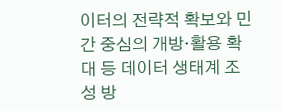이터의 전략적 확보와 민간 중심의 개방·활용 확대 등 데이터 생태계 조성 방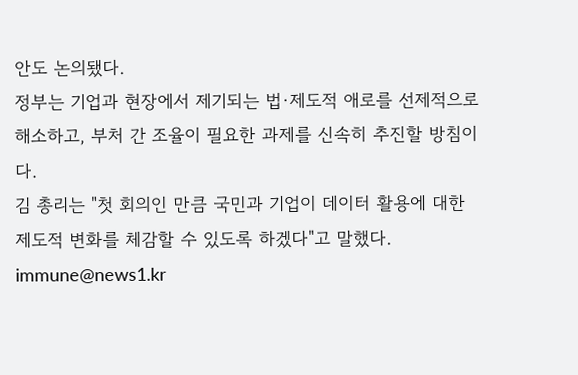안도 논의됐다.
정부는 기업과 현장에서 제기되는 법·제도적 애로를 선제적으로 해소하고, 부처 간 조율이 필요한 과제를 신속히 추진할 방침이다.
김 총리는 "첫 회의인 만큼 국민과 기업이 데이터 활용에 대한 제도적 변화를 체감할 수 있도록 하겠다"고 말했다.
immune@news1.kr